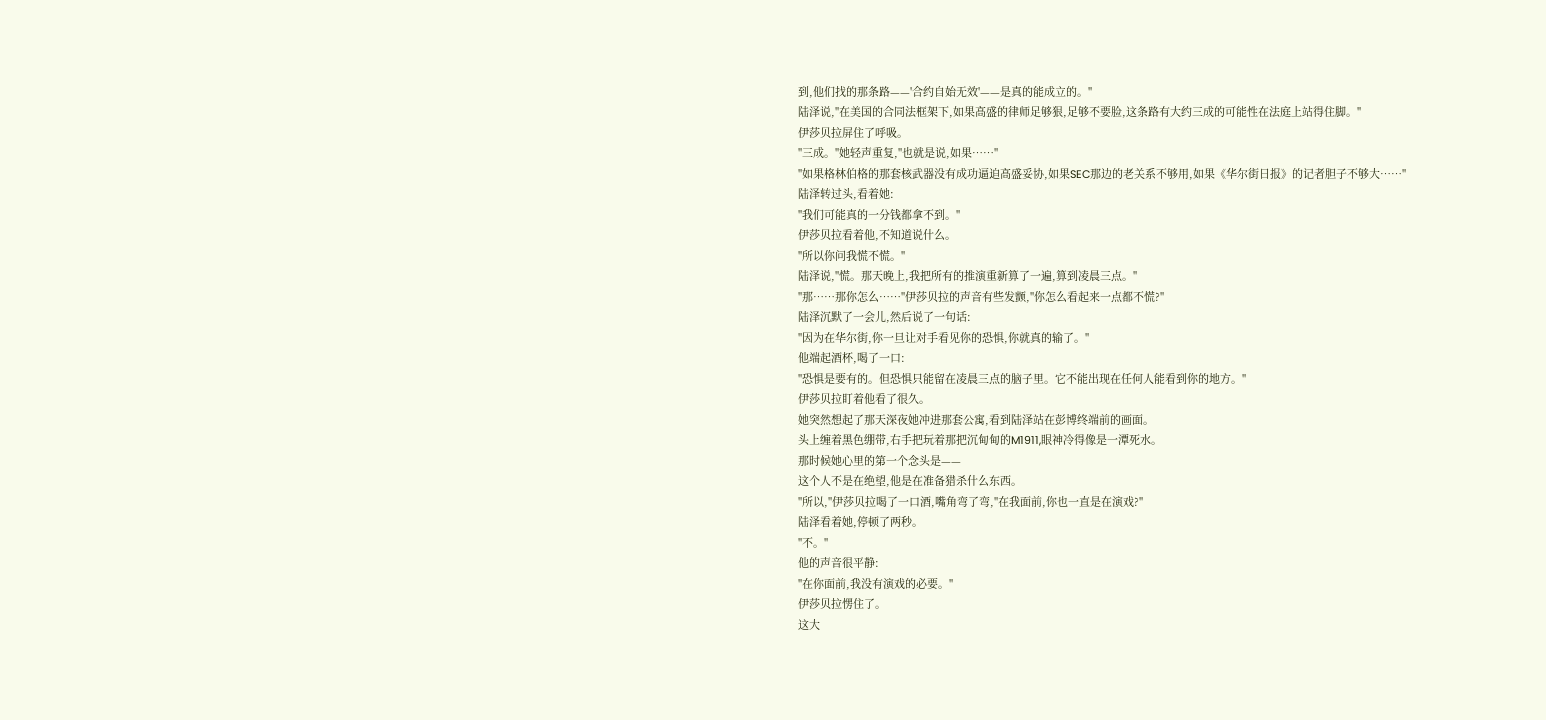到,他们找的那条路——'合约自始无效'——是真的能成立的。"
陆泽说,"在美国的合同法框架下,如果高盛的律师足够狠,足够不要脸,这条路有大约三成的可能性在法庭上站得住脚。"
伊莎贝拉屏住了呼吸。
"三成。"她轻声重复,"也就是说,如果……"
"如果格林伯格的那套核武器没有成功逼迫高盛妥协,如果SEC那边的老关系不够用,如果《华尔街日报》的记者胆子不够大……"
陆泽转过头,看着她:
"我们可能真的一分钱都拿不到。"
伊莎贝拉看着他,不知道说什么。
"所以你问我慌不慌。"
陆泽说,"慌。那天晚上,我把所有的推演重新算了一遍,算到凌晨三点。"
"那……那你怎么……"伊莎贝拉的声音有些发颤,"你怎么看起来一点都不慌?"
陆泽沉默了一会儿,然后说了一句话:
"因为在华尔街,你一旦让对手看见你的恐惧,你就真的输了。"
他端起酒杯,喝了一口:
"恐惧是要有的。但恐惧只能留在凌晨三点的脑子里。它不能出现在任何人能看到你的地方。"
伊莎贝拉盯着他看了很久。
她突然想起了那天深夜她冲进那套公寓,看到陆泽站在彭博终端前的画面。
头上缠着黑色绷带,右手把玩着那把沉甸甸的M1911,眼神冷得像是一潭死水。
那时候她心里的第一个念头是——
这个人不是在绝望,他是在准备猎杀什么东西。
"所以,"伊莎贝拉喝了一口酒,嘴角弯了弯,"在我面前,你也一直是在演戏?"
陆泽看着她,停顿了两秒。
"不。"
他的声音很平静:
"在你面前,我没有演戏的必要。"
伊莎贝拉愣住了。
这大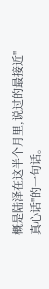概是陆泽在这半个月里,说过的最接近"真心话"的一句话。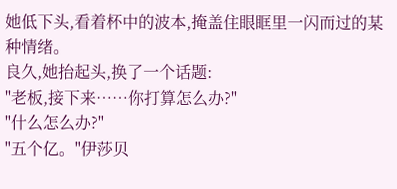她低下头,看着杯中的波本,掩盖住眼眶里一闪而过的某种情绪。
良久,她抬起头,换了一个话题:
"老板,接下来……你打算怎么办?"
"什么怎么办?"
"五个亿。"伊莎贝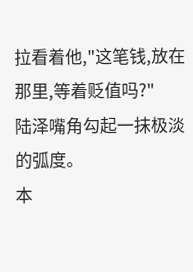拉看着他,"这笔钱,放在那里,等着贬值吗?"
陆泽嘴角勾起一抹极淡的弧度。
本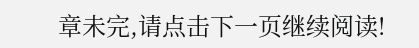章未完,请点击下一页继续阅读!